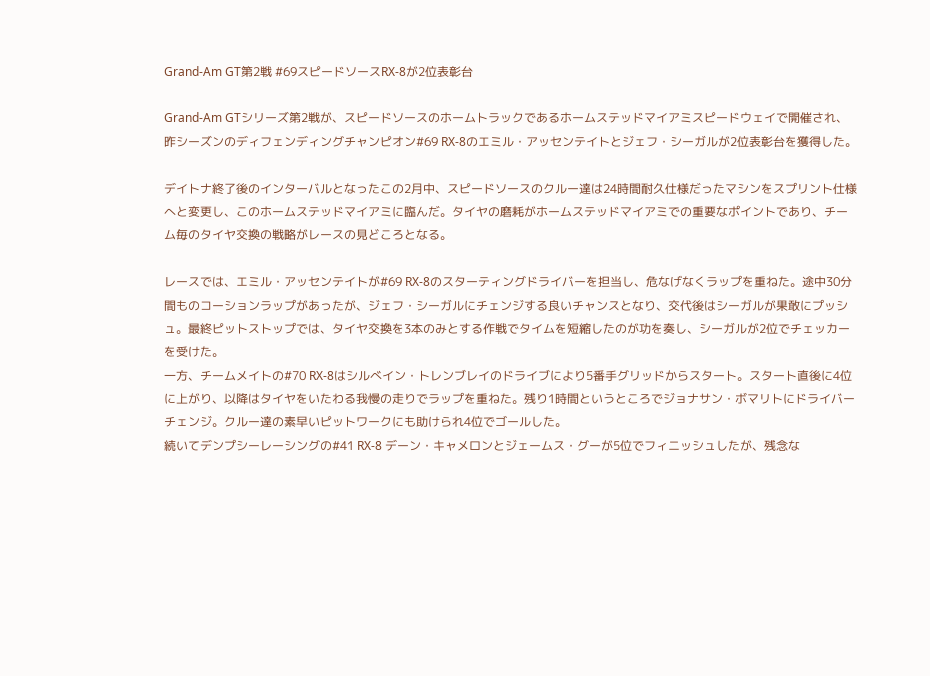Grand-Am GT第2戦 #69スピードソースRX-8が2位表彰台

Grand-Am GTシリーズ第2戦が、スピードソースのホームトラックであるホームステッドマイアミスピードウェイで開催され、昨シーズンのディフェンディングチャンピオン#69 RX-8のエミル・アッセンテイトとジェフ・シーガルが2位表彰台を獲得した。

デイトナ終了後のインターバルとなったこの2月中、スピードソースのクルー達は24時間耐久仕様だったマシンをスプリント仕様へと変更し、このホームステッドマイアミに臨んだ。タイヤの磨耗がホームステッドマイアミでの重要なポイントであり、チーム毎のタイヤ交換の戦略がレースの見どころとなる。

レースでは、エミル・アッセンテイトが#69 RX-8のスターティングドライバーを担当し、危なげなくラップを重ねた。途中30分間ものコーションラップがあったが、ジェフ・シーガルにチェンジする良いチャンスとなり、交代後はシーガルが果敢にプッシュ。最終ピットストップでは、タイヤ交換を3本のみとする作戦でタイムを短縮したのが功を奏し、シーガルが2位でチェッカーを受けた。
一方、チームメイトの#70 RX-8はシルべイン・トレンブレイのドライブにより5番手グリッドからスタート。スタート直後に4位に上がり、以降はタイヤをいたわる我慢の走りでラップを重ねた。残り1時間というところでジョナサン・ボマリトにドライバーチェンジ。クルー達の素早いピットワークにも助けられ4位でゴールした。
続いてデンプシーレーシングの#41 RX-8 デーン・キャメロンとジェームス・グーが5位でフィニッシュしたが、残念な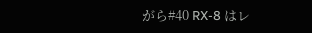がら#40 RX-8 はレ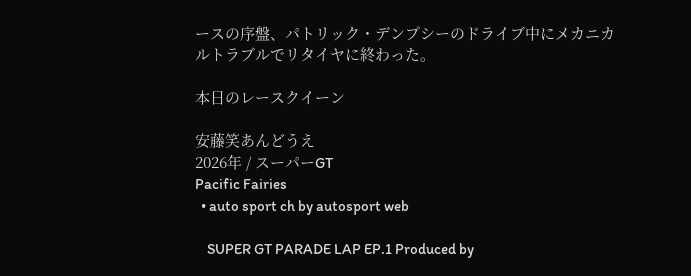ースの序盤、パトリック・デンプシーのドライブ中にメカニカルトラブルでリタイヤに終わった。

本日のレースクイーン

安藤笑あんどうえ
2026年 / スーパーGT
Pacific Fairies
  • auto sport ch by autosport web

    SUPER GT PARADE LAP EP.1 Produced by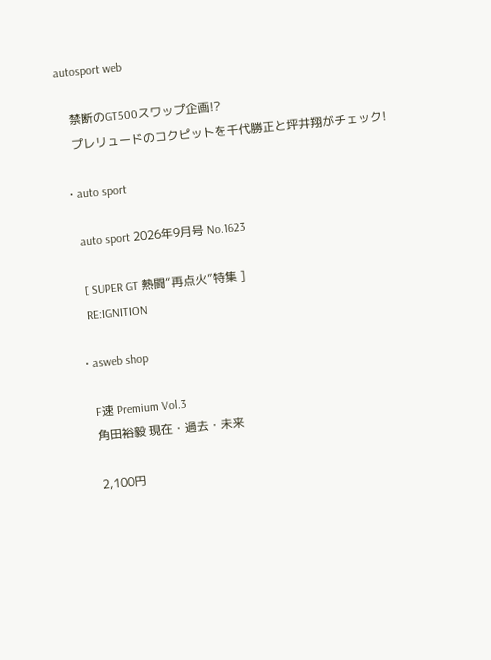autosport web

    禁断のGT500スワップ企画!?
    プレリュードのコクピットを千代勝正と坪井翔がチェック!

  • auto sport

    auto sport 2026年9月号 No.1623

    [ SUPER GT 熱闘“再点火”特集 ]
    RE:IGNITION

  • asweb shop

    F速 Premium Vol.3
    角田裕毅 現在・過去・未来

    2,100円